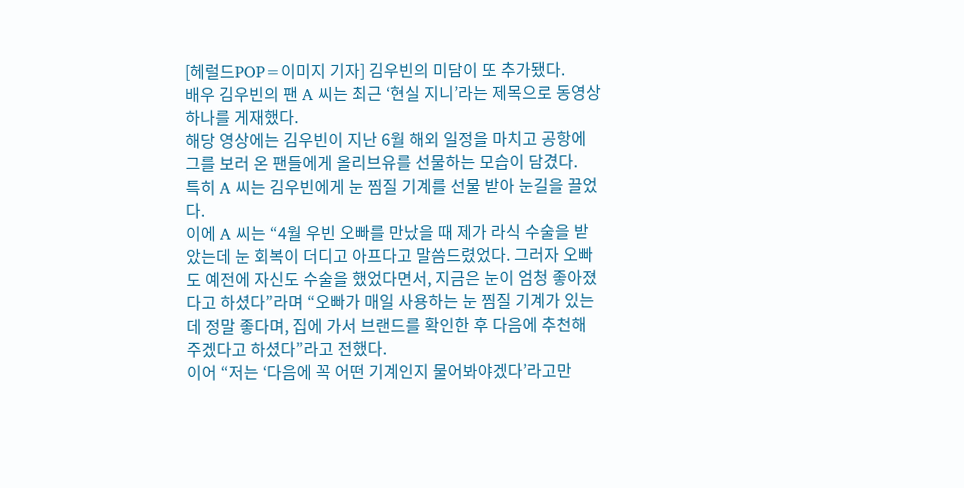[헤럴드POP=이미지 기자] 김우빈의 미담이 또 추가됐다.
배우 김우빈의 팬 A 씨는 최근 ‘현실 지니’라는 제목으로 동영상 하나를 게재했다.
해당 영상에는 김우빈이 지난 6월 해외 일정을 마치고 공항에 그를 보러 온 팬들에게 올리브유를 선물하는 모습이 담겼다.
특히 A 씨는 김우빈에게 눈 찜질 기계를 선물 받아 눈길을 끌었다.
이에 A 씨는 “4월 우빈 오빠를 만났을 때 제가 라식 수술을 받았는데 눈 회복이 더디고 아프다고 말씀드렸었다. 그러자 오빠도 예전에 자신도 수술을 했었다면서, 지금은 눈이 엄청 좋아졌다고 하셨다”라며 “오빠가 매일 사용하는 눈 찜질 기계가 있는데 정말 좋다며, 집에 가서 브랜드를 확인한 후 다음에 추천해 주겠다고 하셨다”라고 전했다.
이어 “저는 ‘다음에 꼭 어떤 기계인지 물어봐야겠다’라고만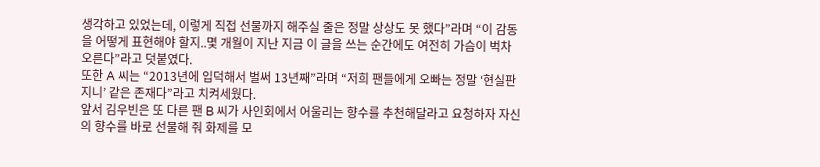생각하고 있었는데, 이렇게 직접 선물까지 해주실 줄은 정말 상상도 못 했다”라며 “이 감동을 어떻게 표현해야 할지..몇 개월이 지난 지금 이 글을 쓰는 순간에도 여전히 가슴이 벅차오른다”라고 덧붙였다.
또한 A 씨는 “2013년에 입덕해서 벌써 13년째”라며 “저희 팬들에게 오빠는 정말 ‘현실판 지니’ 같은 존재다”라고 치켜세웠다.
앞서 김우빈은 또 다른 팬 B 씨가 사인회에서 어울리는 향수를 추천해달라고 요청하자 자신의 향수를 바로 선물해 줘 화제를 모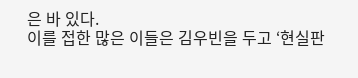은 바 있다.
이를 접한 많은 이들은 김우빈을 두고 ‘현실판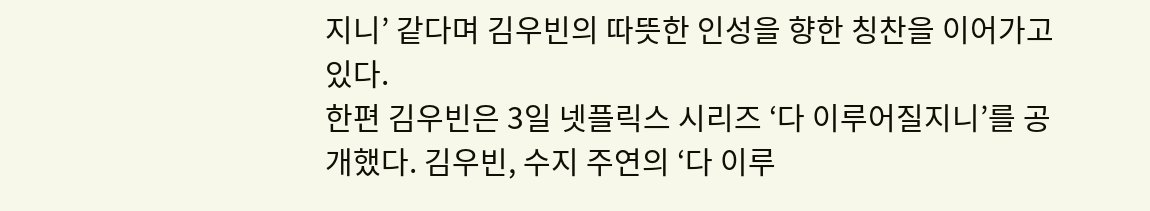지니’ 같다며 김우빈의 따뜻한 인성을 향한 칭찬을 이어가고 있다.
한편 김우빈은 3일 넷플릭스 시리즈 ‘다 이루어질지니’를 공개했다. 김우빈, 수지 주연의 ‘다 이루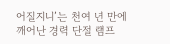어질지니’는 천여 년 만에 깨어난 경력 단절 램프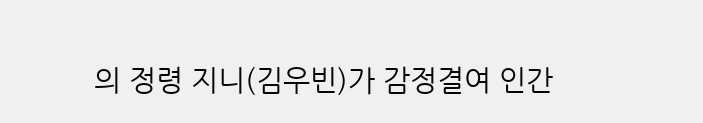의 정령 지니(김우빈)가 감정결여 인간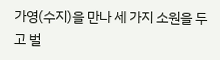가영(수지)을 만나 세 가지 소원을 두고 벌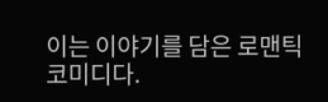이는 이야기를 담은 로맨틱 코미디다.